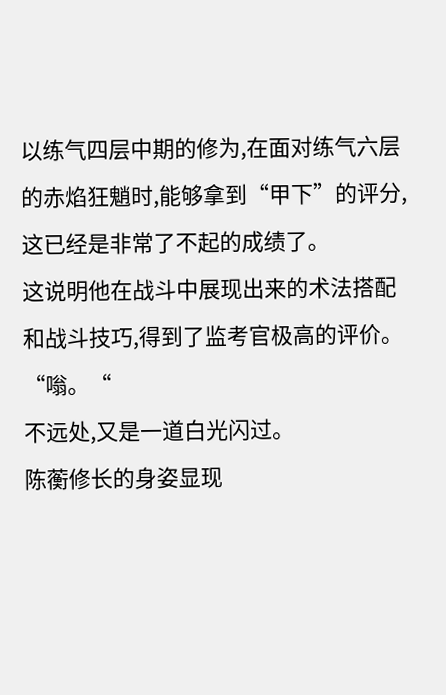以练气四层中期的修为,在面对练气六层的赤焰狂魈时,能够拿到“甲下”的评分,这已经是非常了不起的成绩了。
这说明他在战斗中展现出来的术法搭配和战斗技巧,得到了监考官极高的评价。
“嗡。“
不远处,又是一道白光闪过。
陈蘅修长的身姿显现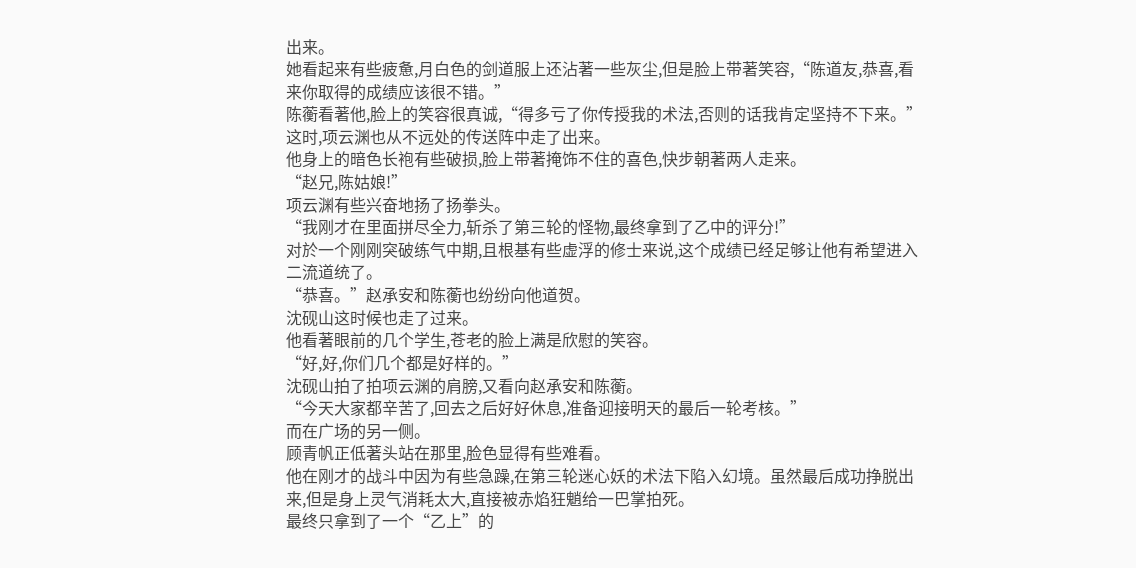出来。
她看起来有些疲惫,月白色的剑道服上还沾著一些灰尘,但是脸上带著笑容,“陈道友,恭喜,看来你取得的成绩应该很不错。”
陈蘅看著他,脸上的笑容很真诚,“得多亏了你传授我的术法,否则的话我肯定坚持不下来。”
这时,项云渊也从不远处的传送阵中走了出来。
他身上的暗色长袍有些破损,脸上带著掩饰不住的喜色,快步朝著两人走来。
“赵兄,陈姑娘!”
项云渊有些兴奋地扬了扬拳头。
“我刚才在里面拼尽全力,斩杀了第三轮的怪物,最终拿到了乙中的评分!”
对於一个刚刚突破练气中期,且根基有些虚浮的修士来说,这个成绩已经足够让他有希望进入二流道统了。
“恭喜。”赵承安和陈蘅也纷纷向他道贺。
沈砚山这时候也走了过来。
他看著眼前的几个学生,苍老的脸上满是欣慰的笑容。
“好,好,你们几个都是好样的。”
沈砚山拍了拍项云渊的肩膀,又看向赵承安和陈蘅。
“今天大家都辛苦了,回去之后好好休息,准备迎接明天的最后一轮考核。”
而在广场的另一侧。
顾青帆正低著头站在那里,脸色显得有些难看。
他在刚才的战斗中因为有些急躁,在第三轮迷心妖的术法下陷入幻境。虽然最后成功挣脱出来,但是身上灵气消耗太大,直接被赤焰狂魈给一巴掌拍死。
最终只拿到了一个“乙上”的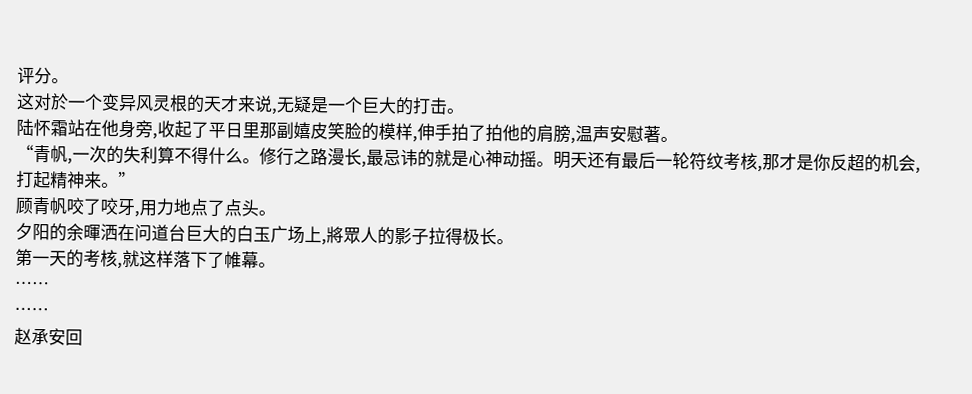评分。
这对於一个变异风灵根的天才来说,无疑是一个巨大的打击。
陆怀霜站在他身旁,收起了平日里那副嬉皮笑脸的模样,伸手拍了拍他的肩膀,温声安慰著。
“青帆,一次的失利算不得什么。修行之路漫长,最忌讳的就是心神动摇。明天还有最后一轮符纹考核,那才是你反超的机会,打起精神来。”
顾青帆咬了咬牙,用力地点了点头。
夕阳的余暉洒在问道台巨大的白玉广场上,將眾人的影子拉得极长。
第一天的考核,就这样落下了帷幕。
……
……
赵承安回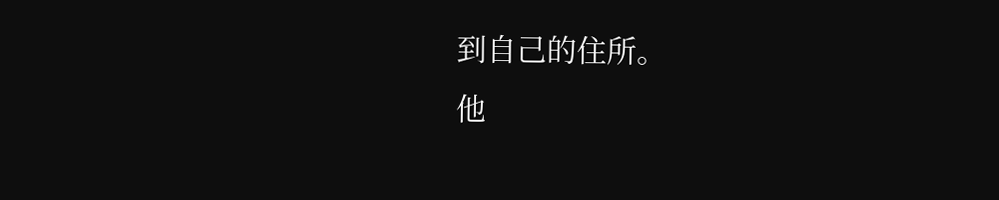到自己的住所。
他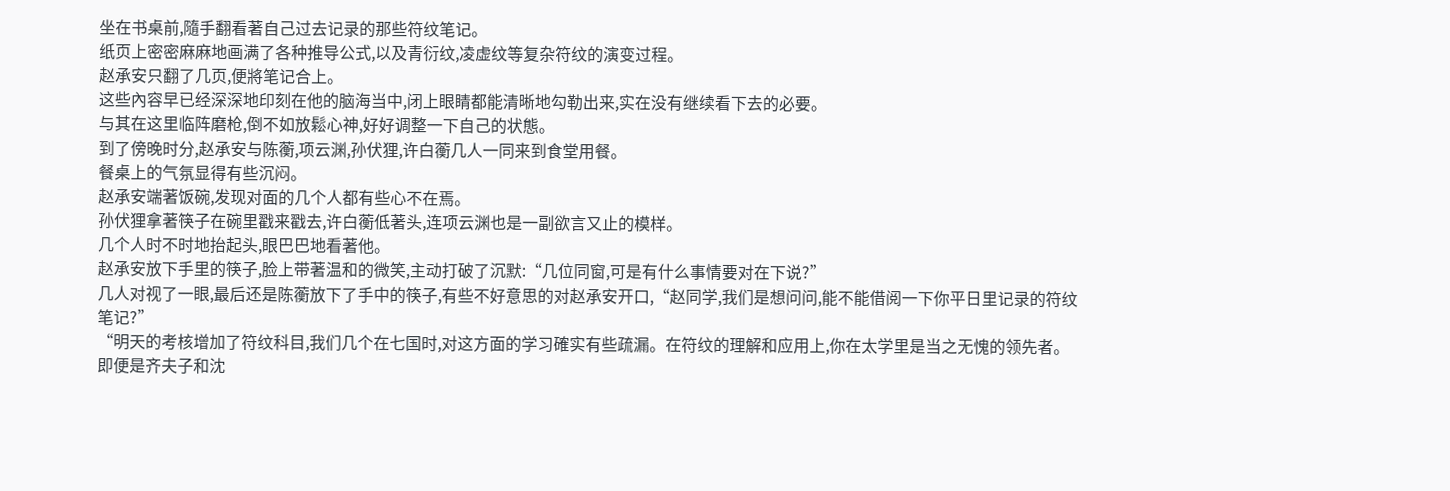坐在书桌前,隨手翻看著自己过去记录的那些符纹笔记。
纸页上密密麻麻地画满了各种推导公式,以及青衍纹,凌虚纹等复杂符纹的演变过程。
赵承安只翻了几页,便將笔记合上。
这些內容早已经深深地印刻在他的脑海当中,闭上眼睛都能清晰地勾勒出来,实在没有继续看下去的必要。
与其在这里临阵磨枪,倒不如放鬆心神,好好调整一下自己的状態。
到了傍晚时分,赵承安与陈蘅,项云渊,孙伏狸,许白蘅几人一同来到食堂用餐。
餐桌上的气氛显得有些沉闷。
赵承安端著饭碗,发现对面的几个人都有些心不在焉。
孙伏狸拿著筷子在碗里戳来戳去,许白蘅低著头,连项云渊也是一副欲言又止的模样。
几个人时不时地抬起头,眼巴巴地看著他。
赵承安放下手里的筷子,脸上带著温和的微笑,主动打破了沉默:“几位同窗,可是有什么事情要对在下说?”
几人对视了一眼,最后还是陈蘅放下了手中的筷子,有些不好意思的对赵承安开口,“赵同学,我们是想问问,能不能借阅一下你平日里记录的符纹笔记?”
“明天的考核增加了符纹科目,我们几个在七国时,对这方面的学习確实有些疏漏。在符纹的理解和应用上,你在太学里是当之无愧的领先者。
即便是齐夫子和沈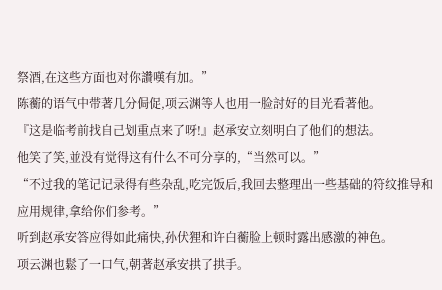祭酒,在这些方面也对你讚嘆有加。”
陈蘅的语气中带著几分侷促,项云渊等人也用一脸討好的目光看著他。
『这是临考前找自己划重点来了呀!』赵承安立刻明白了他们的想法。
他笑了笑,並没有觉得这有什么不可分享的,“当然可以。”
“不过我的笔记记录得有些杂乱,吃完饭后,我回去整理出一些基础的符纹推导和应用规律,拿给你们参考。”
听到赵承安答应得如此痛快,孙伏狸和许白蘅脸上顿时露出感激的神色。
项云渊也鬆了一口气,朝著赵承安拱了拱手。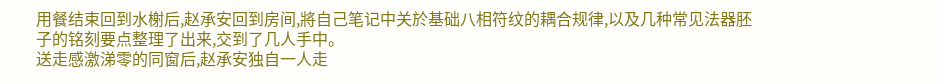用餐结束回到水榭后,赵承安回到房间,將自己笔记中关於基础八相符纹的耦合规律,以及几种常见法器胚子的铭刻要点整理了出来,交到了几人手中。
送走感激涕零的同窗后,赵承安独自一人走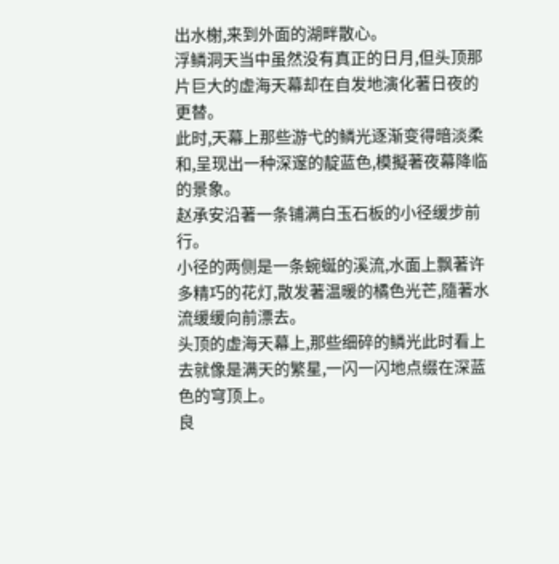出水榭,来到外面的湖畔散心。
浮鳞洞天当中虽然没有真正的日月,但头顶那片巨大的虚海天幕却在自发地演化著日夜的更替。
此时,天幕上那些游弋的鳞光逐渐变得暗淡柔和,呈现出一种深邃的靛蓝色,模擬著夜幕降临的景象。
赵承安沿著一条铺满白玉石板的小径缓步前行。
小径的两侧是一条蜿蜒的溪流,水面上飘著许多精巧的花灯,散发著温暖的橘色光芒,隨著水流缓缓向前漂去。
头顶的虚海天幕上,那些细碎的鳞光此时看上去就像是满天的繁星,一闪一闪地点缀在深蓝色的穹顶上。
良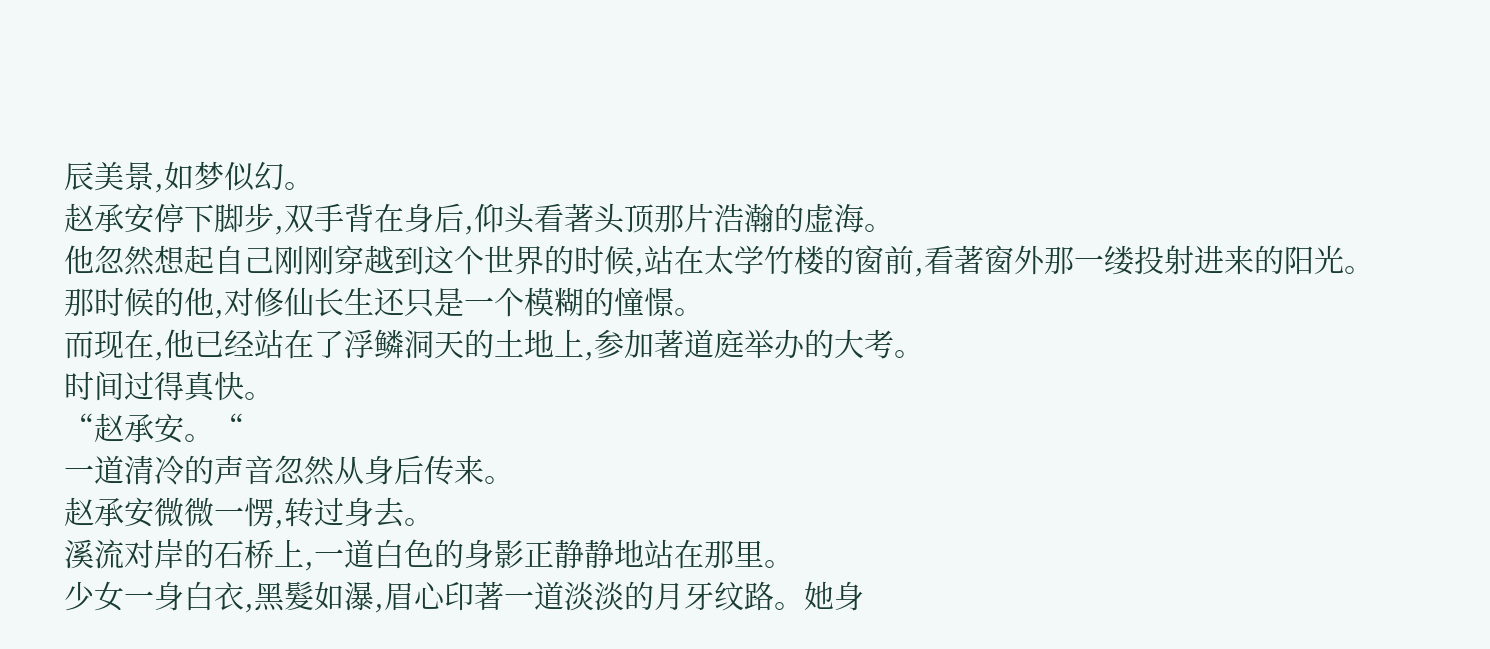辰美景,如梦似幻。
赵承安停下脚步,双手背在身后,仰头看著头顶那片浩瀚的虚海。
他忽然想起自己刚刚穿越到这个世界的时候,站在太学竹楼的窗前,看著窗外那一缕投射进来的阳光。
那时候的他,对修仙长生还只是一个模糊的憧憬。
而现在,他已经站在了浮鳞洞天的土地上,参加著道庭举办的大考。
时间过得真快。
“赵承安。“
一道清冷的声音忽然从身后传来。
赵承安微微一愣,转过身去。
溪流对岸的石桥上,一道白色的身影正静静地站在那里。
少女一身白衣,黑髮如瀑,眉心印著一道淡淡的月牙纹路。她身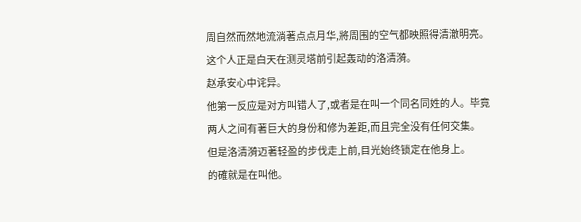周自然而然地流淌著点点月华,將周围的空气都映照得清澈明亮。
这个人正是白天在测灵塔前引起轰动的洛清漪。
赵承安心中诧异。
他第一反应是对方叫错人了,或者是在叫一个同名同姓的人。毕竟两人之间有著巨大的身份和修为差距,而且完全没有任何交集。
但是洛清漪迈著轻盈的步伐走上前,目光始终锁定在他身上。
的確就是在叫他。